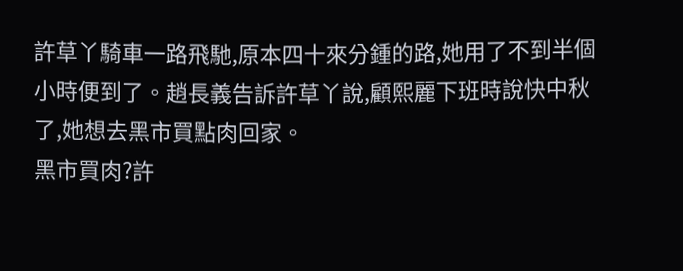許草丫騎車一路飛馳,原本四十來分鍾的路,她用了不到半個小時便到了。趙長義告訴許草丫說,顧熙麗下班時說快中秋了,她想去黑市買點肉回家。
黑市買肉?許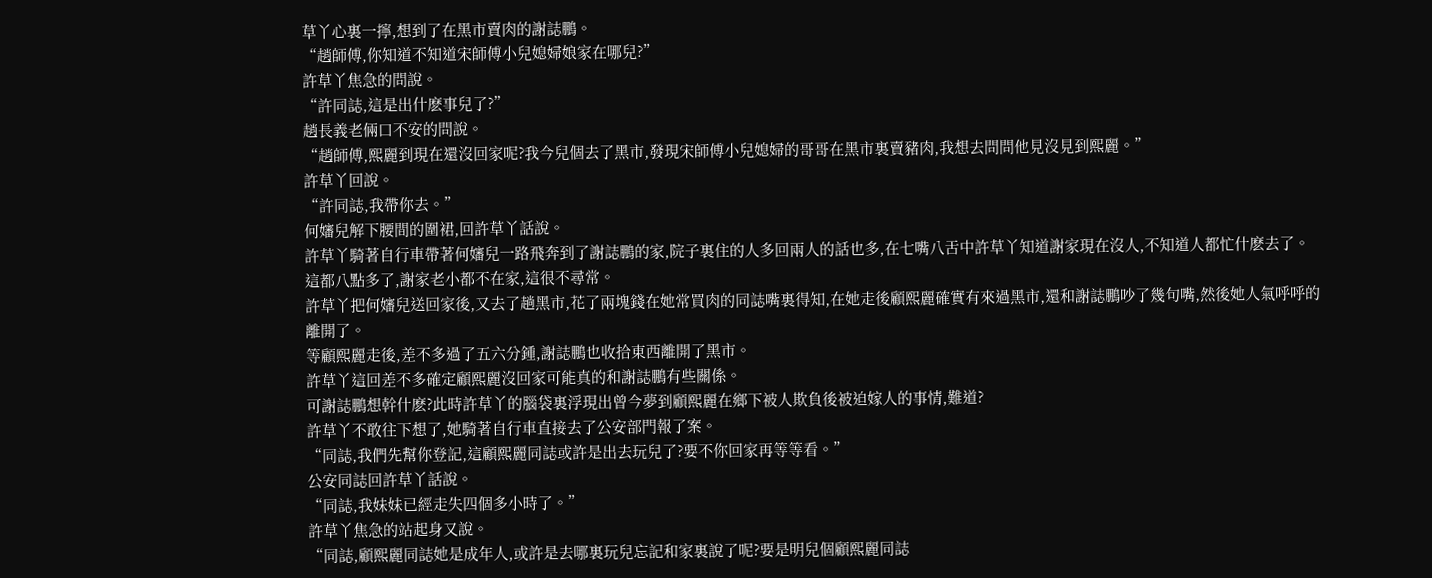草丫心裏一擰,想到了在黑市賣肉的謝誌鵬。
“趙師傅,你知道不知道宋師傅小兒媳婦娘家在哪兒?”
許草丫焦急的問說。
“許同誌,這是出什麽事兒了?”
趙長義老倆口不安的問說。
“趙師傅,熙麗到現在還沒回家呢?我今兒個去了黑市,發現宋師傅小兒媳婦的哥哥在黑市裏賣豬肉,我想去問問他見沒見到熙麗。”
許草丫回說。
“許同誌,我帶你去。”
何嬸兒解下腰間的圍裙,回許草丫話說。
許草丫騎著自行車帶著何嬸兒一路飛奔到了謝誌鵬的家,院子裏住的人多回兩人的話也多,在七嘴八舌中許草丫知道謝家現在沒人,不知道人都忙什麽去了。
這都八點多了,謝家老小都不在家,這很不尋常。
許草丫把何嬸兒送回家後,又去了趟黑市,花了兩塊錢在她常買肉的同誌嘴裏得知,在她走後顧熙麗確實有來過黑市,還和謝誌鵬吵了幾句嘴,然後她人氣呼呼的離開了。
等顧熙麗走後,差不多過了五六分鍾,謝誌鵬也收拾東西離開了黑市。
許草丫這回差不多確定顧熙麗沒回家可能真的和謝誌鵬有些關係。
可謝誌鵬想幹什麽?此時許草丫的腦袋裏浮現出曾今夢到顧熙麗在鄉下被人欺負後被迫嫁人的事情,難道?
許草丫不敢往下想了,她騎著自行車直接去了公安部門報了案。
“同誌,我們先幫你登記,這顧熙麗同誌或許是出去玩兒了?要不你回家再等等看。”
公安同誌回許草丫話說。
“同誌,我妹妹已經走失四個多小時了。”
許草丫焦急的站起身又說。
“同誌,顧熙麗同誌她是成年人,或許是去哪裏玩兒忘記和家裏說了呢?要是明兒個顧熙麗同誌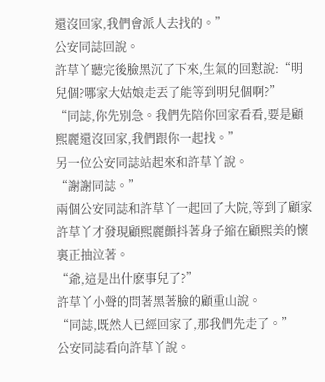還沒回家,我們會派人去找的。”
公安同誌回說。
許草丫聽完後臉黑沉了下來,生氣的回懟說:“明兒個?哪家大姑娘走丟了能等到明兒個啊?”
“同誌,你先別急。我們先陪你回家看看,要是顧熙麗還沒回家,我們跟你一起找。”
另一位公安同誌站起來和許草丫說。
“謝謝同誌。”
兩個公安同誌和許草丫一起回了大院,等到了顧家許草丫才發現顧熙麗顫抖著身子縮在顧熙美的懷裏正抽泣著。
“爺,這是出什麽事兒了?”
許草丫小聲的問著黑著臉的顧重山說。
“同誌,既然人已經回家了,那我們先走了。”
公安同誌看向許草丫說。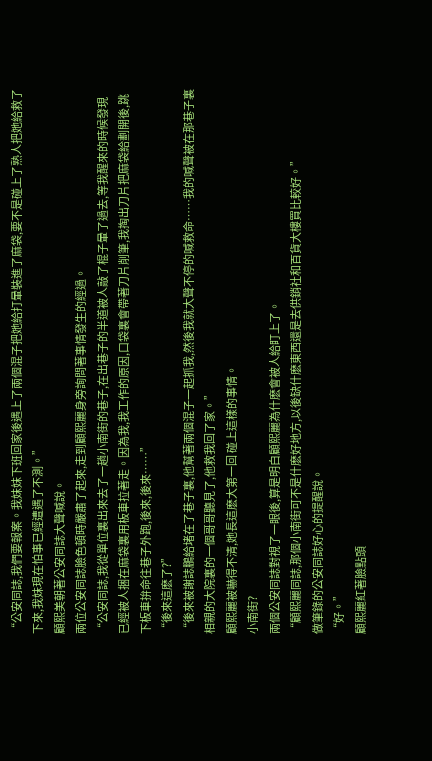“公安同誌,我們要報案。我妹妹下班回家後遇上了兩個混子把她給打暈裝進了麻袋,要不是碰上了熟人把她給救了下來,我妹現在怕事已經遭遇了不測。”
顧熙美朝著公安同誌大聲喊說。
兩位公安同誌臉色頓時嚴肅了起來,走到顧熙麗身旁詢問著事情發生的經過。
“公安同誌,我從單位裏出來去了一趟小南街的巷子,在出巷子的半道被人敲了棍子暈了過去,等我醒來的時候發現已經被人捆在麻袋裏用板車拉著走。因為我,我工作的原因,口袋裏會帶著刀片削筆,我掏出刀片把麻袋給劃開後,跳下板車拚命往巷子外跑,後來,後來……”
“後來這麽了?”
“後來被謝誌鵬給堵在了巷子裏,他幫著兩個混子一起抓我,然後我就大聲不停的喊救命……我的喊聲被在那巷子裏相親的大院裏的一個哥哥聽見了,他救我回了家。”
顧熙麗被嚇得不清,她長這麽大第一回 碰上這樣的事情。
小南街?
兩個公安同誌對視了一眼後,算是明白顧熙麗為什麽會被人給盯上了。
“顧熙麗同誌,那個小南街可不是什麽好地方,以後缺什麽東西還是去供銷社和百貨大樓買比較好。”
做筆錄的公安同誌好心的提醒說。
“好。”
顧熙麗紅著臉點頭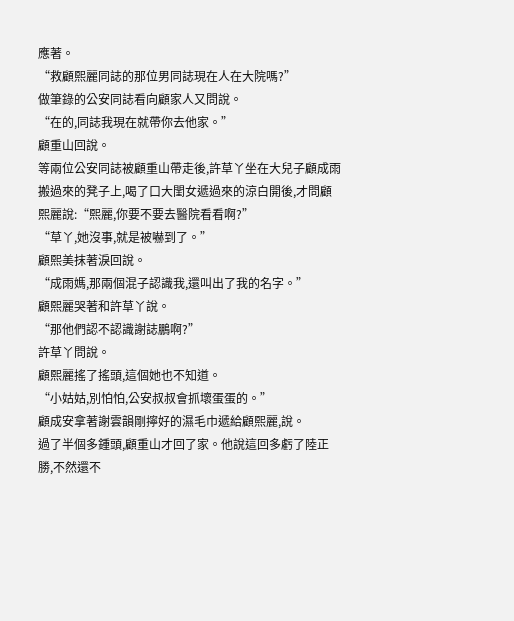應著。
“救顧熙麗同誌的那位男同誌現在人在大院嗎?”
做筆錄的公安同誌看向顧家人又問說。
“在的,同誌我現在就帶你去他家。”
顧重山回說。
等兩位公安同誌被顧重山帶走後,許草丫坐在大兒子顧成雨搬過來的凳子上,喝了口大閨女遞過來的涼白開後,才問顧熙麗說:“熙麗,你要不要去醫院看看啊?”
“草丫,她沒事,就是被嚇到了。”
顧熙美抹著淚回說。
“成雨媽,那兩個混子認識我,還叫出了我的名字。”
顧熙麗哭著和許草丫說。
“那他們認不認識謝誌鵬啊?”
許草丫問說。
顧熙麗搖了搖頭,這個她也不知道。
“小姑姑,別怕怕,公安叔叔會抓壞蛋蛋的。”
顧成安拿著謝雲韻剛擰好的濕毛巾遞給顧熙麗,說。
過了半個多鍾頭,顧重山才回了家。他說這回多虧了陸正勝,不然還不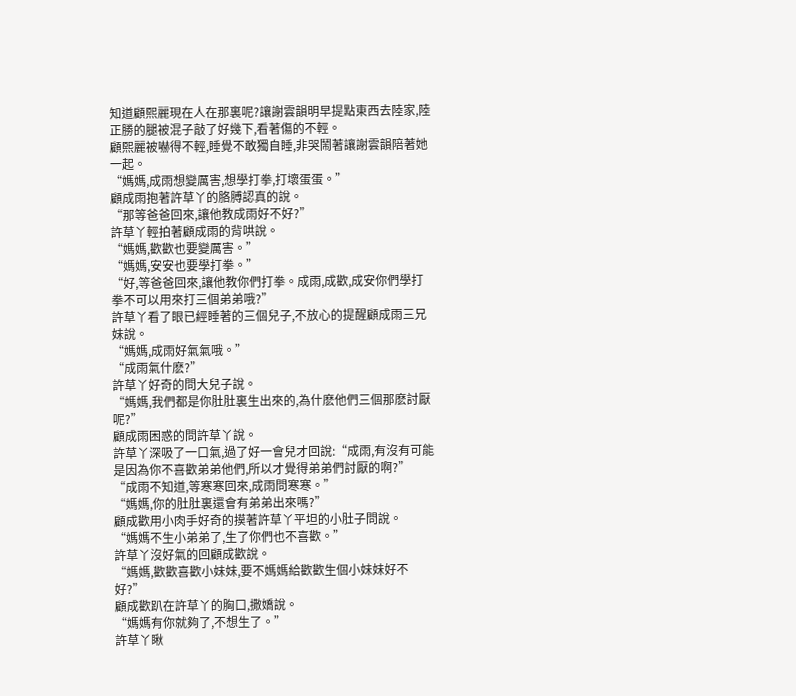知道顧熙麗現在人在那裏呢?讓謝雲韻明早提點東西去陸家,陸正勝的腿被混子敲了好幾下,看著傷的不輕。
顧熙麗被嚇得不輕,睡覺不敢獨自睡,非哭鬧著讓謝雲韻陪著她一起。
“媽媽,成雨想變厲害,想學打拳,打壞蛋蛋。”
顧成雨抱著許草丫的胳膊認真的說。
“那等爸爸回來,讓他教成雨好不好?”
許草丫輕拍著顧成雨的背哄說。
“媽媽,歡歡也要變厲害。”
“媽媽,安安也要學打拳。”
“好,等爸爸回來,讓他教你們打拳。成雨,成歡,成安你們學打拳不可以用來打三個弟弟哦?”
許草丫看了眼已經睡著的三個兒子,不放心的提醒顧成雨三兄妹說。
“媽媽,成雨好氣氣哦。”
“成雨氣什麽?”
許草丫好奇的問大兒子說。
“媽媽,我們都是你肚肚裏生出來的,為什麽他們三個那麽討厭呢?”
顧成雨困惑的問許草丫說。
許草丫深吸了一口氣,過了好一會兒才回說:“成雨,有沒有可能是因為你不喜歡弟弟他們,所以才覺得弟弟們討厭的啊?”
“成雨不知道,等寒寒回來,成雨問寒寒。”
“媽媽,你的肚肚裏還會有弟弟出來嗎?”
顧成歡用小肉手好奇的摸著許草丫平坦的小肚子問說。
“媽媽不生小弟弟了,生了你們也不喜歡。”
許草丫沒好氣的回顧成歡說。
“媽媽,歡歡喜歡小妹妹,要不媽媽給歡歡生個小妹妹好不好?”
顧成歡趴在許草丫的胸口,撒嬌說。
“媽媽有你就夠了,不想生了。”
許草丫瞅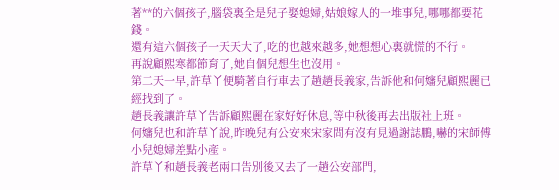著**的六個孩子,腦袋裏全是兒子娶媳婦,姑娘嫁人的一堆事兒,哪哪都要花錢。
還有這六個孩子一天天大了,吃的也越來越多,她想想心裏就慌的不行。
再說顧熙寒都節育了,她自個兒想生也沒用。
第二天一早,許草丫便騎著自行車去了趟趙長義家,告訴他和何嬸兒顧熙麗已經找到了。
趙長義讓許草丫告訴顧熙麗在家好好休息,等中秋後再去出版社上班。
何嬸兒也和許草丫說,昨晚兒有公安來宋家問有沒有見過謝誌鵬,嚇的宋師傅小兒媳婦差點小產。
許草丫和趙長義老兩口告別後又去了一趟公安部門,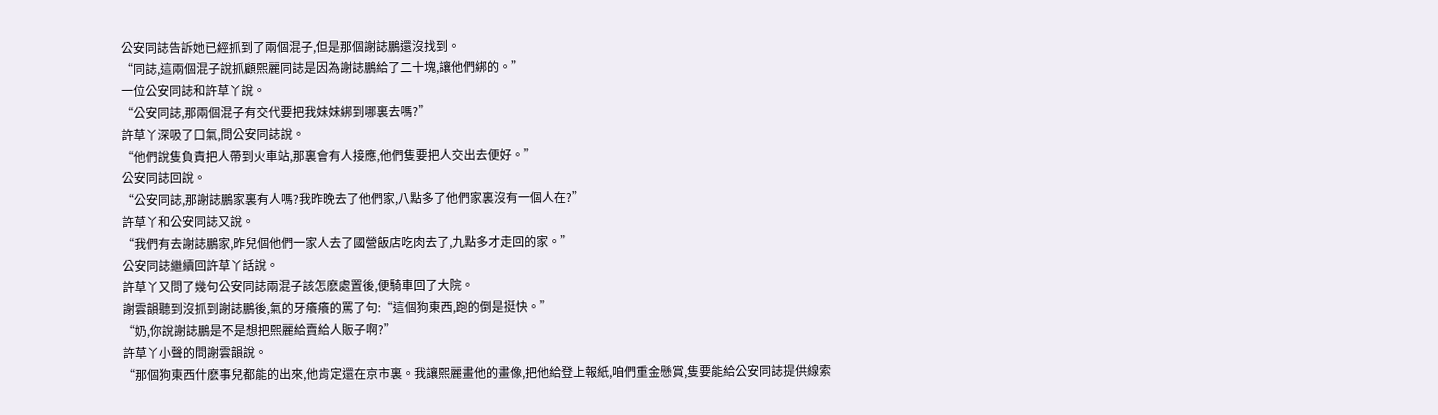公安同誌告訴她已經抓到了兩個混子,但是那個謝誌鵬還沒找到。
“同誌,這兩個混子說抓顧熙麗同誌是因為謝誌鵬給了二十塊,讓他們綁的。”
一位公安同誌和許草丫說。
“公安同誌,那兩個混子有交代要把我妹妹綁到哪裏去嗎?”
許草丫深吸了口氣,問公安同誌說。
“他們說隻負責把人帶到火車站,那裏會有人接應,他們隻要把人交出去便好。”
公安同誌回說。
“公安同誌,那謝誌鵬家裏有人嗎?我昨晚去了他們家,八點多了他們家裏沒有一個人在?”
許草丫和公安同誌又說。
“我們有去謝誌鵬家,昨兒個他們一家人去了國營飯店吃肉去了,九點多才走回的家。”
公安同誌繼續回許草丫話說。
許草丫又問了幾句公安同誌兩混子該怎麽處置後,便騎車回了大院。
謝雲韻聽到沒抓到謝誌鵬後,氣的牙癢癢的罵了句:“這個狗東西,跑的倒是挺快。”
“奶,你說謝誌鵬是不是想把熙麗給賣給人販子啊?”
許草丫小聲的問謝雲韻說。
“那個狗東西什麽事兒都能的出來,他肯定還在京市裏。我讓熙麗畫他的畫像,把他給登上報紙,咱們重金懸賞,隻要能給公安同誌提供線索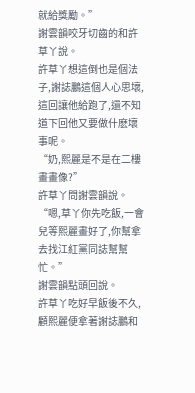就給獎勵。”
謝雲韻咬牙切齒的和許草丫說。
許草丫想這倒也是個法子,謝誌鵬這個人心思壞,這回讓他給跑了,還不知道下回他又要做什麽壞事呢。
“奶,熙麗是不是在二樓畫畫像?”
許草丫問謝雲韻說。
“嗯,草丫你先吃飯,一會兒等熙麗畫好了,你幫拿去找江紅黨同誌幫幫忙。”
謝雲韻點頭回說。
許草丫吃好早飯後不久,顧熙麗便拿著謝誌鵬和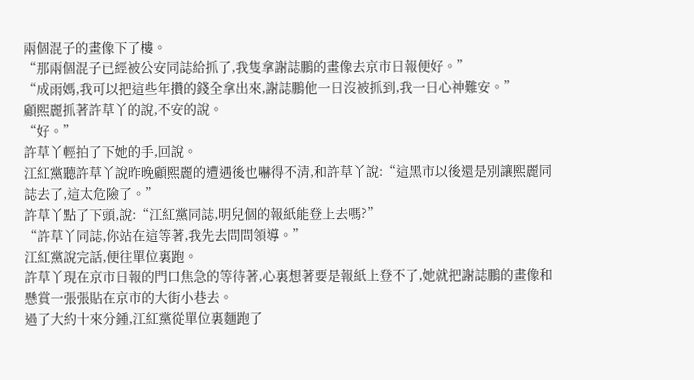兩個混子的畫像下了樓。
“那兩個混子已經被公安同誌給抓了,我隻拿謝誌鵬的畫像去京市日報便好。”
“成雨媽,我可以把這些年攢的錢全拿出來,謝誌鵬他一日沒被抓到,我一日心神難安。”
顧熙麗抓著許草丫的說,不安的說。
“好。”
許草丫輕拍了下她的手,回說。
江紅黨聽許草丫說昨晚顧熙麗的遭遇後也嚇得不清,和許草丫說:“這黑市以後還是別讓熙麗同誌去了,這太危險了。”
許草丫點了下頭,說:“江紅黨同誌,明兒個的報紙能登上去嗎?”
“許草丫同誌,你站在這等著,我先去問問領導。”
江紅黨說完話,便往單位裏跑。
許草丫現在京市日報的門口焦急的等待著,心裏想著要是報紙上登不了,她就把謝誌鵬的畫像和懸賞一張張貼在京市的大街小巷去。
過了大約十來分鍾,江紅黨從單位裏麵跑了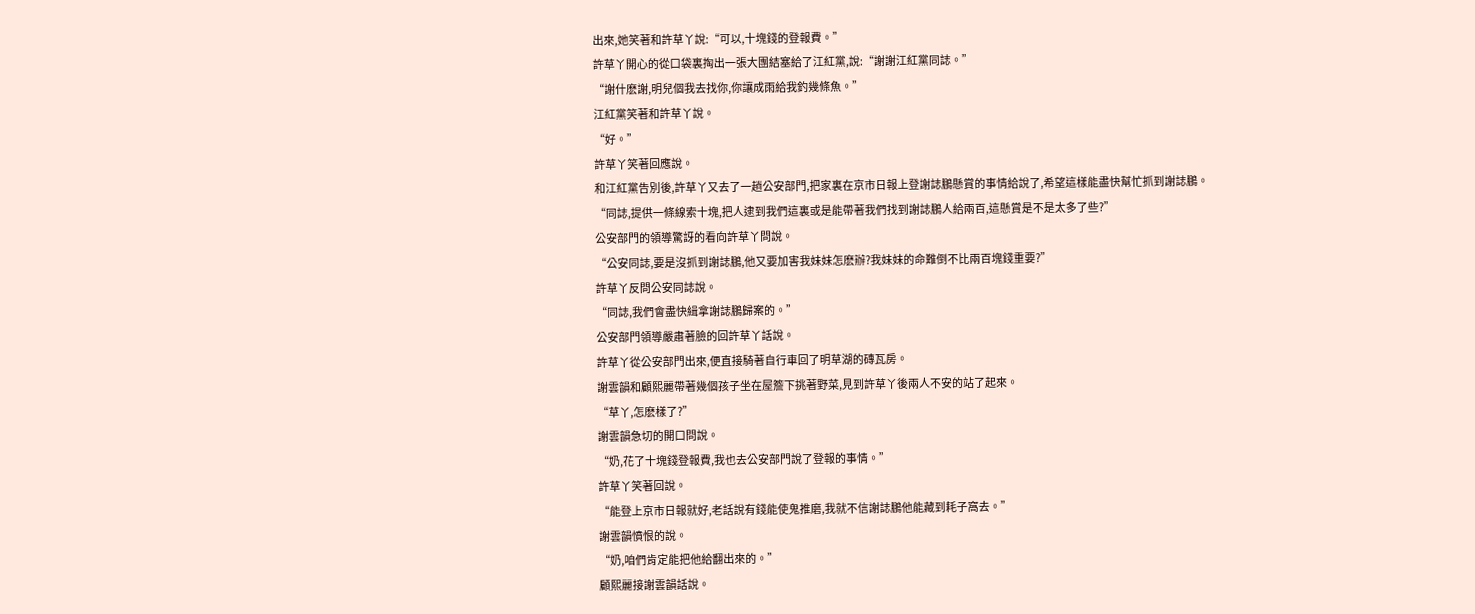出來,她笑著和許草丫說:“可以,十塊錢的登報費。”
許草丫開心的從口袋裏掏出一張大團結塞給了江紅黨,說:“謝謝江紅黨同誌。”
“謝什麽謝,明兒個我去找你,你讓成雨給我釣幾條魚。”
江紅黨笑著和許草丫說。
“好。”
許草丫笑著回應說。
和江紅黨告別後,許草丫又去了一趟公安部門,把家裏在京市日報上登謝誌鵬懸賞的事情給說了,希望這樣能盡快幫忙抓到謝誌鵬。
“同誌,提供一條線索十塊,把人逮到我們這裏或是能帶著我們找到謝誌鵬人給兩百,這懸賞是不是太多了些?”
公安部門的領導驚訝的看向許草丫問說。
“公安同誌,要是沒抓到謝誌鵬,他又要加害我妹妹怎麽辦?我妹妹的命難倒不比兩百塊錢重要?”
許草丫反問公安同誌說。
“同誌,我們會盡快緝拿謝誌鵬歸案的。”
公安部門領導嚴肅著臉的回許草丫話說。
許草丫從公安部門出來,便直接騎著自行車回了明草湖的磚瓦房。
謝雲韻和顧熙麗帶著幾個孩子坐在屋簷下挑著野菜,見到許草丫後兩人不安的站了起來。
“草丫,怎麽樣了?”
謝雲韻急切的開口問說。
“奶,花了十塊錢登報費,我也去公安部門說了登報的事情。”
許草丫笑著回說。
“能登上京市日報就好,老話說有錢能使鬼推磨,我就不信謝誌鵬他能藏到耗子窩去。”
謝雲韻憤恨的說。
“奶,咱們肯定能把他給翻出來的。”
顧熙麗接謝雲韻話說。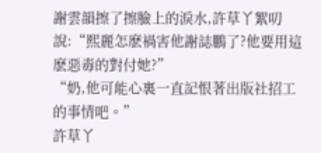謝雲韻擦了擦臉上的淚水,許草丫絮叨說:“熙麗怎麽禍害他謝誌鵬了?他要用這麽惡毒的對付她?”
“奶,他可能心裏一直記恨著出版社招工的事情吧。”
許草丫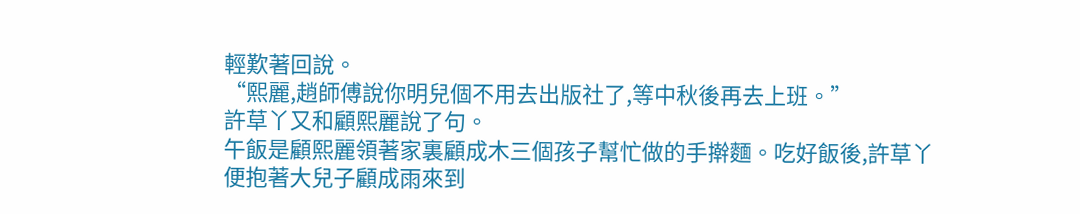輕歎著回說。
“熙麗,趙師傅說你明兒個不用去出版社了,等中秋後再去上班。”
許草丫又和顧熙麗說了句。
午飯是顧熙麗領著家裏顧成木三個孩子幫忙做的手擀麵。吃好飯後,許草丫便抱著大兒子顧成雨來到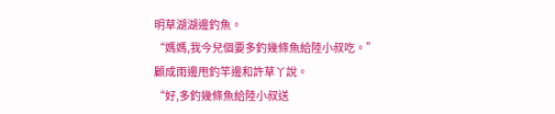明草湖湖邊釣魚。
“媽媽,我今兒個要多釣幾條魚給陸小叔吃。”
顧成雨邊甩釣竿邊和許草丫說。
“好,多釣幾條魚給陸小叔送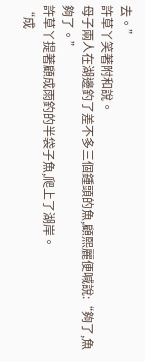去。”
許草丫笑著附和說。
母子兩人在湖邊釣了差不多三個鍾頭的魚,顧熙麗便喊說:“夠了,魚夠了。”
許草丫提著顧成雨釣的半袋子魚,爬上了湖岸。
“成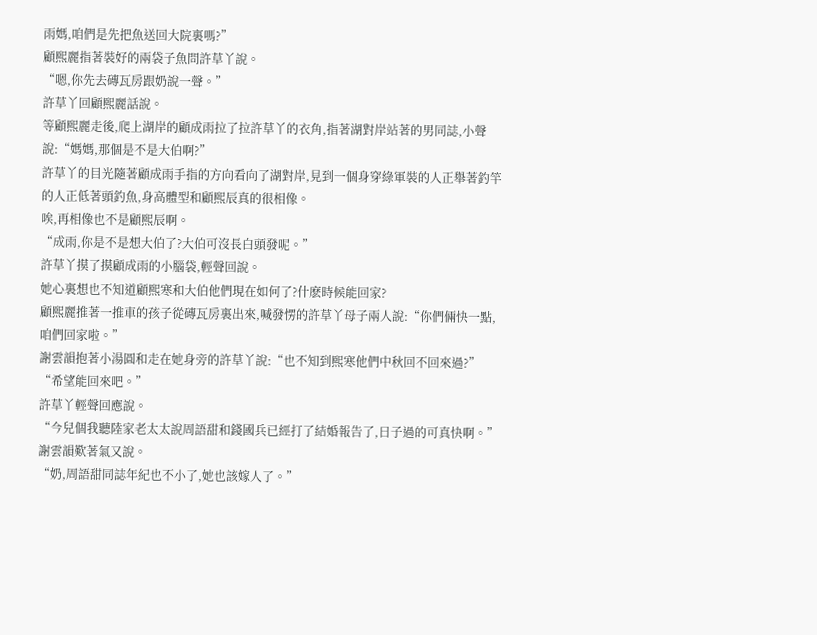雨媽,咱們是先把魚送回大院裏嗎?”
顧熙麗指著裝好的兩袋子魚問許草丫說。
“嗯,你先去磚瓦房跟奶說一聲。”
許草丫回顧熙麗話說。
等顧熙麗走後,爬上湖岸的顧成雨拉了拉許草丫的衣角,指著湖對岸站著的男同誌,小聲說:“媽媽,那個是不是大伯啊?”
許草丫的目光隨著顧成雨手指的方向看向了湖對岸,見到一個身穿綠軍裝的人正舉著釣竿的人正低著頭釣魚,身高體型和顧熙辰真的很相像。
唉,再相像也不是顧熙辰啊。
“成雨,你是不是想大伯了?大伯可沒長白頭發呢。”
許草丫摸了摸顧成雨的小腦袋,輕聲回說。
她心裏想也不知道顧熙寒和大伯他們現在如何了?什麽時候能回家?
顧熙麗推著一推車的孩子從磚瓦房裏出來,喊發愣的許草丫母子兩人說:“你們倆快一點,咱們回家啦。”
謝雲韻抱著小湯圓和走在她身旁的許草丫說:“也不知到熙寒他們中秋回不回來過?”
“希望能回來吧。”
許草丫輕聲回應說。
“今兒個我聽陸家老太太說周語甜和錢國兵已經打了結婚報告了,日子過的可真快啊。”
謝雲韻歎著氣又說。
“奶,周語甜同誌年紀也不小了,她也該嫁人了。”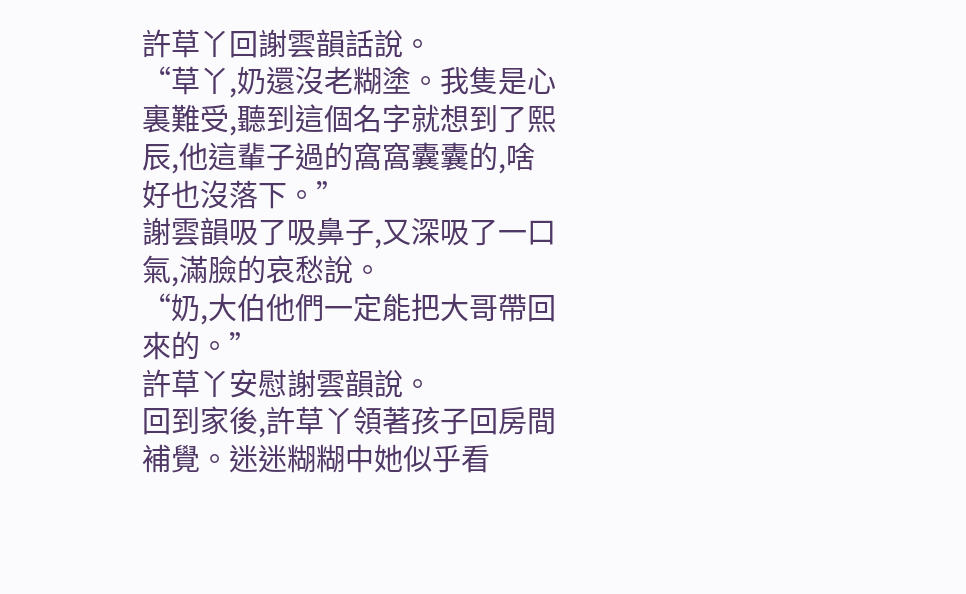許草丫回謝雲韻話說。
“草丫,奶還沒老糊塗。我隻是心裏難受,聽到這個名字就想到了熙辰,他這輩子過的窩窩囊囊的,啥好也沒落下。”
謝雲韻吸了吸鼻子,又深吸了一口氣,滿臉的哀愁說。
“奶,大伯他們一定能把大哥帶回來的。”
許草丫安慰謝雲韻說。
回到家後,許草丫領著孩子回房間補覺。迷迷糊糊中她似乎看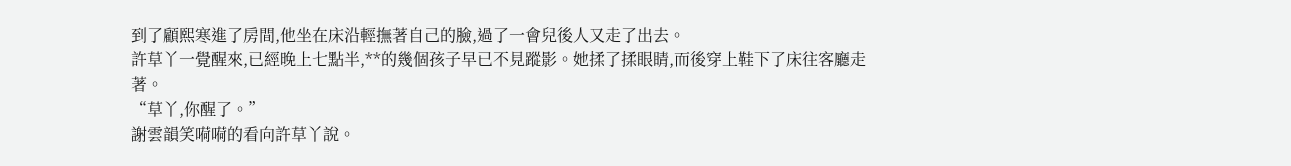到了顧熙寒進了房間,他坐在床沿輕撫著自己的臉,過了一會兒後人又走了出去。
許草丫一覺醒來,已經晚上七點半,**的幾個孩子早已不見蹤影。她揉了揉眼睛,而後穿上鞋下了床往客廳走著。
“草丫,你醒了。”
謝雲韻笑嗬嗬的看向許草丫說。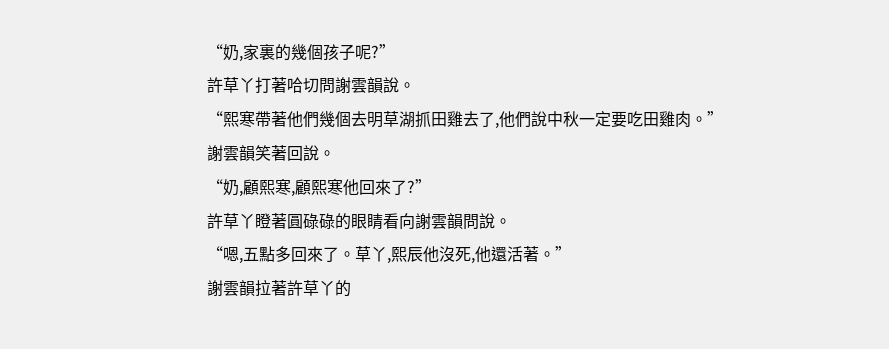“奶,家裏的幾個孩子呢?”
許草丫打著哈切問謝雲韻說。
“熙寒帶著他們幾個去明草湖抓田雞去了,他們說中秋一定要吃田雞肉。”
謝雲韻笑著回說。
“奶,顧熙寒,顧熙寒他回來了?”
許草丫瞪著圓碌碌的眼睛看向謝雲韻問說。
“嗯,五點多回來了。草丫,熙辰他沒死,他還活著。”
謝雲韻拉著許草丫的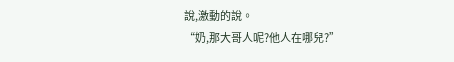說,激動的說。
“奶,那大哥人呢?他人在哪兒?”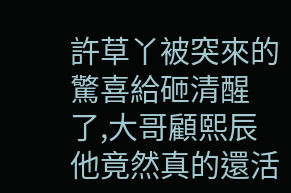許草丫被突來的驚喜給砸清醒了,大哥顧熙辰他竟然真的還活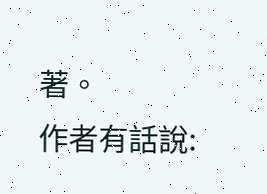著。
作者有話說: